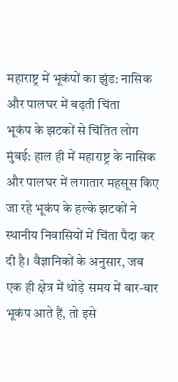महाराष्ट्र में भूकंपों का झुंड: नासिक और पालघर में बढ़ती चिंता
भूकंप के झटकों से चिंतित लोग
मुंबई: हाल ही में महाराष्ट्र के नासिक और पालघर में लगातार महसूस किए जा रहे भूकंप के हल्के झटकों ने स्थानीय निवासियों में चिंता पैदा कर दी है। वैज्ञानिकों के अनुसार, जब एक ही क्षेत्र में थोड़े समय में बार-बार भूकंप आते हैं, तो इसे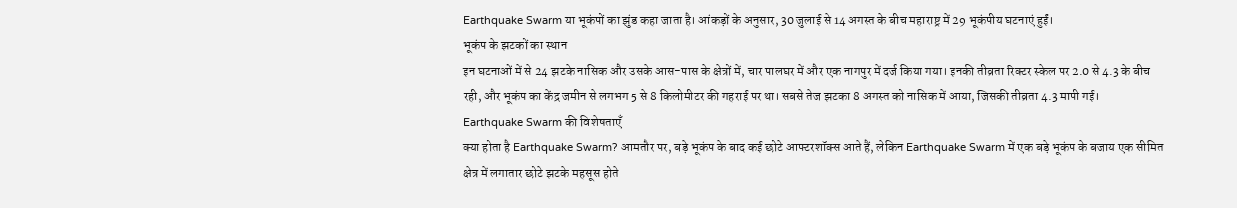Earthquake Swarm या भूकंपों का झुंड कहा जाता है। आंकड़ों के अनुसार, 30 जुलाई से 14 अगस्त के बीच महाराष्ट्र में 29 भूकंपीय घटनाएं हुईं।
भूकंप के झटकों का स्थान
इन घटनाओं में से 24 झटके नासिक और उसके आस-पास के क्षेत्रों में, चार पालघर में और एक नागपुर में दर्ज किया गया। इनकी तीव्रता रिक्टर स्केल पर 2.0 से 4.3 के बीच रही, और भूकंप का केंद्र जमीन से लगभग 5 से 8 किलोमीटर की गहराई पर था। सबसे तेज झटका 8 अगस्त को नासिक में आया, जिसकी तीव्रता 4.3 मापी गई।
Earthquake Swarm की विशेषताएँ
क्या होता है Earthquake Swarm? आमतौर पर, बड़े भूकंप के बाद कई छोटे आफ्टरशॉक्स आते हैं, लेकिन Earthquake Swarm में एक बड़े भूकंप के बजाय एक सीमित क्षेत्र में लगातार छोटे झटके महसूस होते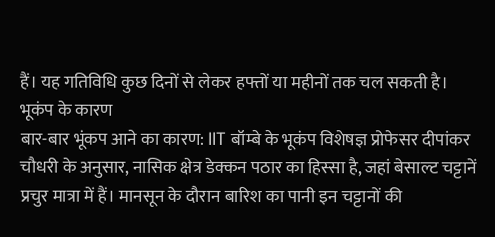हैं। यह गतिविधि कुछ दिनों से लेकर हफ्तों या महीनों तक चल सकती है।
भूकंप के कारण
बार-बार भूंकप आने का कारण: IIT बॉम्बे के भूकंप विशेषज्ञ प्रोफेसर दीपांकर चौधरी के अनुसार, नासिक क्षेत्र डेक्कन पठार का हिस्सा है, जहां बेसाल्ट चट्टानें प्रचुर मात्रा में हैं। मानसून के दौरान बारिश का पानी इन चट्टानों की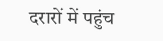दरारों में पहुंच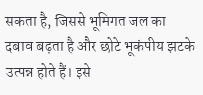सकता है, जिससे भूमिगत जल का दबाव बढ़ता है और छोटे भूकंपीय झटके उत्पन्न होते हैं। इसे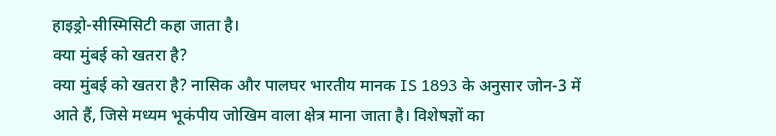हाइड्रो-सीस्मिसिटी कहा जाता है।
क्या मुंबई को खतरा है?
क्या मुंबई को खतरा है? नासिक और पालघर भारतीय मानक IS 1893 के अनुसार जोन-3 में आते हैं, जिसे मध्यम भूकंपीय जोखिम वाला क्षेत्र माना जाता है। विशेषज्ञों का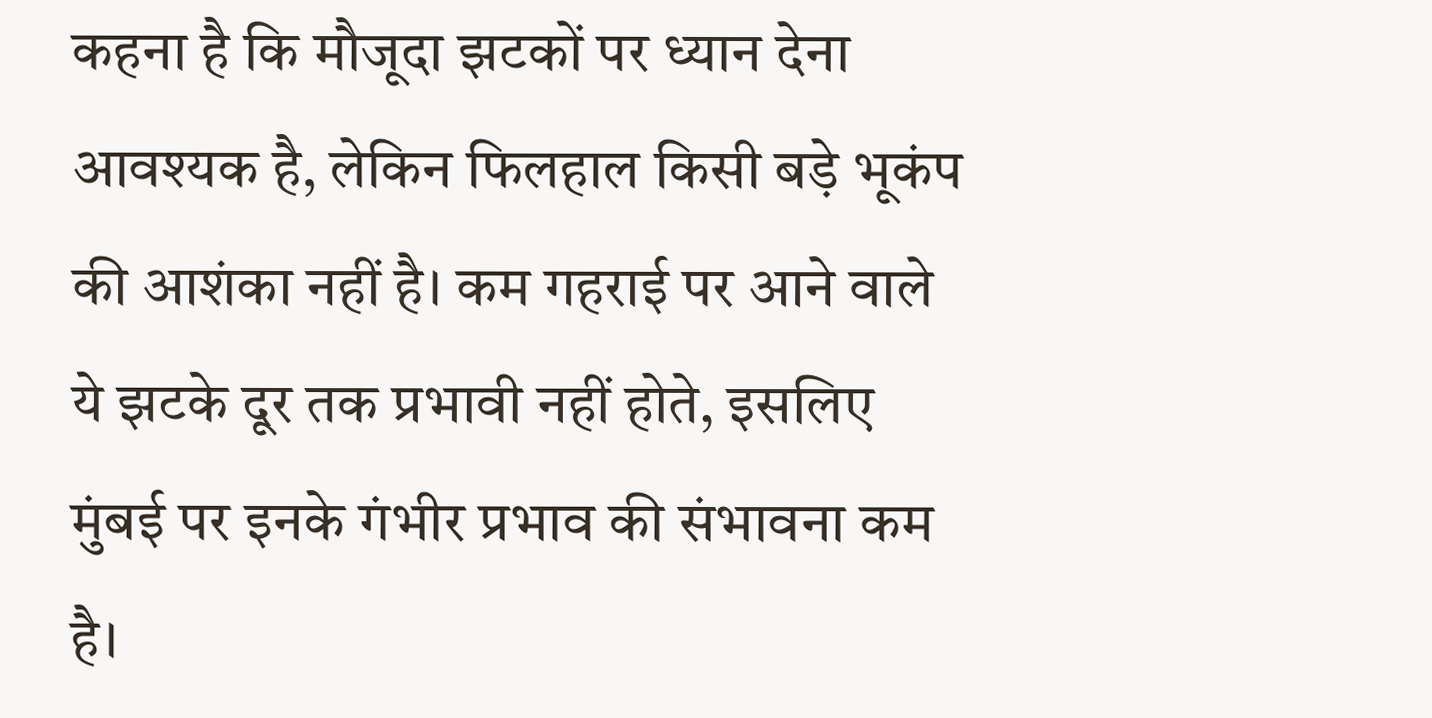कहना है कि मौजूदा झटकों पर ध्यान देना आवश्यक है, लेकिन फिलहाल किसी बड़े भूकंप की आशंका नहीं है। कम गहराई पर आने वाले ये झटके दूर तक प्रभावी नहीं होते, इसलिए मुंबई पर इनके गंभीर प्रभाव की संभावना कम है।